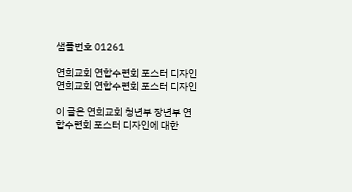샘플번호 01261

연희교회 연합수련회 포스터 디자인
연희교회 연합수련회 포스터 디자인

이 글은 연희교회 청년부 장년부 연합수련회 포스터 디자인에 대한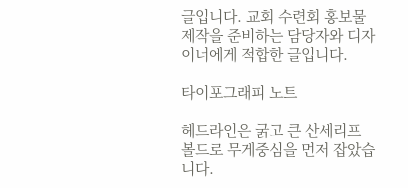글입니다. 교회 수련회 홍보물 제작을 준비하는 담당자와 디자이너에게 적합한 글입니다.

타이포그래피 노트

헤드라인은 굵고 큰 산세리프 볼드로 무게중심을 먼저 잡았습니다.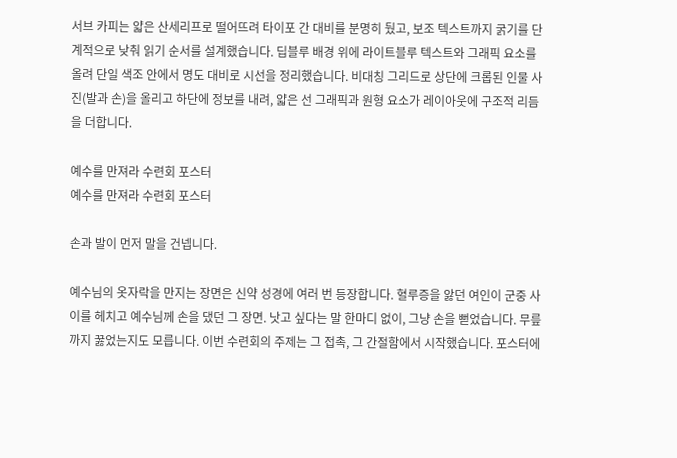서브 카피는 얇은 산세리프로 떨어뜨려 타이포 간 대비를 분명히 뒀고, 보조 텍스트까지 굵기를 단계적으로 낮춰 읽기 순서를 설계했습니다. 딥블루 배경 위에 라이트블루 텍스트와 그래픽 요소를 올려 단일 색조 안에서 명도 대비로 시선을 정리했습니다. 비대칭 그리드로 상단에 크롭된 인물 사진(발과 손)을 올리고 하단에 정보를 내려, 얇은 선 그래픽과 원형 요소가 레이아웃에 구조적 리듬을 더합니다.

예수를 만져라 수련회 포스터
예수를 만져라 수련회 포스터

손과 발이 먼저 말을 건넵니다.

예수님의 옷자락을 만지는 장면은 신약 성경에 여러 번 등장합니다. 혈루증을 앓던 여인이 군중 사이를 헤치고 예수님께 손을 댔던 그 장면. 낫고 싶다는 말 한마디 없이, 그냥 손을 뻗었습니다. 무릎까지 꿇었는지도 모릅니다. 이번 수련회의 주제는 그 접촉, 그 간절함에서 시작했습니다. 포스터에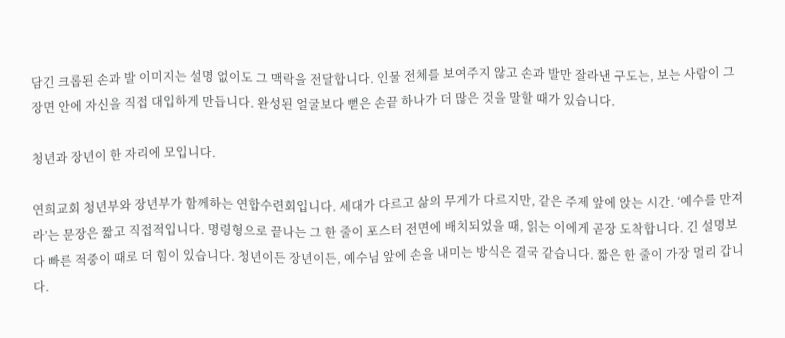담긴 크롭된 손과 발 이미지는 설명 없이도 그 맥락을 전달합니다. 인물 전체를 보여주지 않고 손과 발만 잘라낸 구도는, 보는 사람이 그 장면 안에 자신을 직접 대입하게 만듭니다. 완성된 얼굴보다 뻗은 손끝 하나가 더 많은 것을 말할 때가 있습니다.

청년과 장년이 한 자리에 모입니다.

연희교회 청년부와 장년부가 함께하는 연합수련회입니다. 세대가 다르고 삶의 무게가 다르지만, 같은 주제 앞에 앉는 시간. ‘예수를 만져라’는 문장은 짧고 직접적입니다. 명령형으로 끝나는 그 한 줄이 포스터 전면에 배치되었을 때, 읽는 이에게 곧장 도착합니다. 긴 설명보다 빠른 적중이 때로 더 힘이 있습니다. 청년이든 장년이든, 예수님 앞에 손을 내미는 방식은 결국 같습니다. 짧은 한 줄이 가장 멀리 갑니다.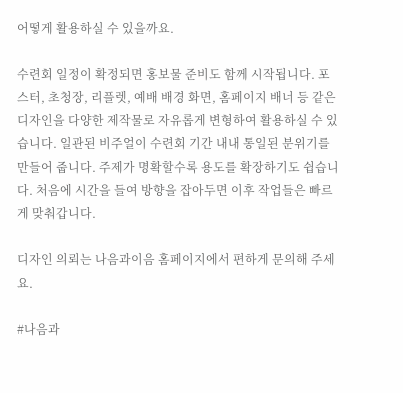어떻게 활용하실 수 있을까요.

수련회 일정이 확정되면 홍보물 준비도 함께 시작됩니다. 포스터, 초청장, 리플렛, 예배 배경 화면, 홈페이지 배너 등 같은 디자인을 다양한 제작물로 자유롭게 변형하여 활용하실 수 있습니다. 일관된 비주얼이 수련회 기간 내내 통일된 분위기를 만들어 줍니다. 주제가 명확할수록 용도를 확장하기도 쉽습니다. 처음에 시간을 들여 방향을 잡아두면 이후 작업들은 빠르게 맞춰갑니다.

디자인 의뢰는 나음과이음 홈페이지에서 편하게 문의해 주세요.

#나음과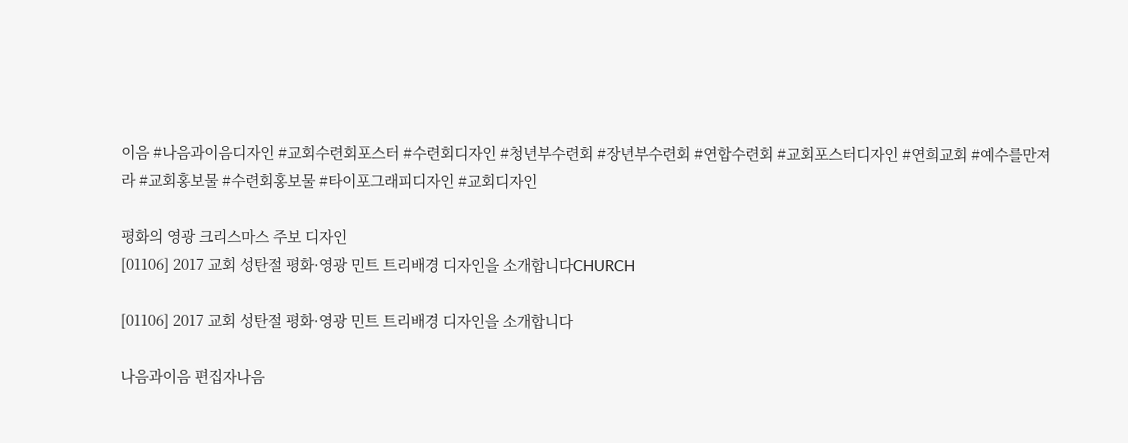이음 #나음과이음디자인 #교회수련회포스터 #수련회디자인 #청년부수련회 #장년부수련회 #연합수련회 #교회포스터디자인 #연희교회 #예수를만져라 #교회홍보물 #수련회홍보물 #타이포그래피디자인 #교회디자인

평화의 영광 크리스마스 주보 디자인
[01106] 2017 교회 성탄절 평화·영광 민트 트리배경 디자인을 소개합니다CHURCH

[01106] 2017 교회 성탄절 평화·영광 민트 트리배경 디자인을 소개합니다

나음과이음 편집자나음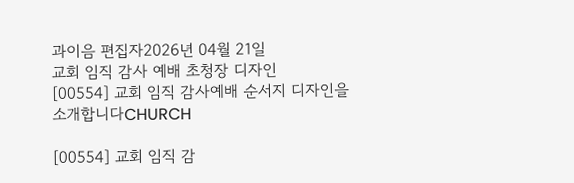과이음 편집자2026년 04월 21일
교회 임직 감사 예배 초청장 디자인
[00554] 교회 임직 감사예배 순서지 디자인을 소개합니다CHURCH

[00554] 교회 임직 감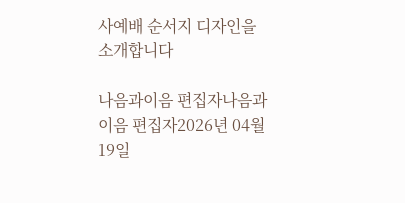사예배 순서지 디자인을 소개합니다

나음과이음 편집자나음과이음 편집자2026년 04월 19일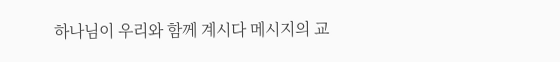하나님이 우리와 함께 계시다 메시지의 교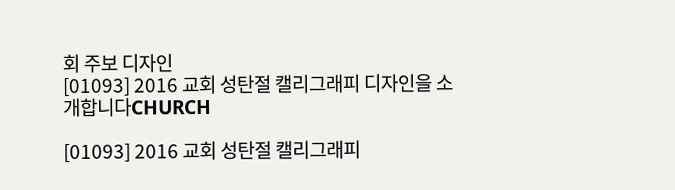회 주보 디자인
[01093] 2016 교회 성탄절 캘리그래피 디자인을 소개합니다CHURCH

[01093] 2016 교회 성탄절 캘리그래피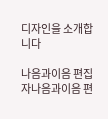디자인을 소개합니다

나음과이음 편집자나음과이음 편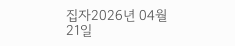집자2026년 04월 21일